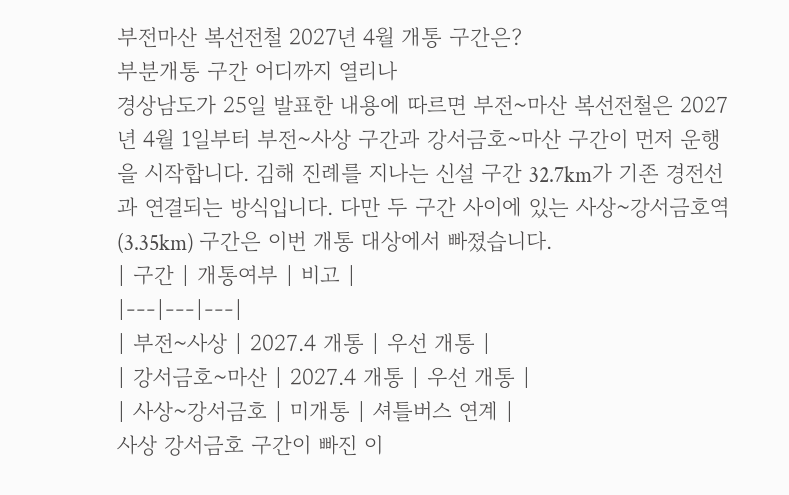부전마산 복선전철 2027년 4월 개통 구간은?
부분개통 구간 어디까지 열리나
경상남도가 25일 발표한 내용에 따르면 부전~마산 복선전철은 2027년 4월 1일부터 부전~사상 구간과 강서금호~마산 구간이 먼저 운행을 시작합니다. 김해 진례를 지나는 신설 구간 32.7km가 기존 경전선과 연결되는 방식입니다. 다만 두 구간 사이에 있는 사상~강서금호역(3.35km) 구간은 이번 개통 대상에서 빠졌습니다.
| 구간 | 개통여부 | 비고 |
|---|---|---|
| 부전~사상 | 2027.4 개통 | 우선 개통 |
| 강서금호~마산 | 2027.4 개통 | 우선 개통 |
| 사상~강서금호 | 미개통 | 셔틀버스 연계 |
사상 강서금호 구간이 빠진 이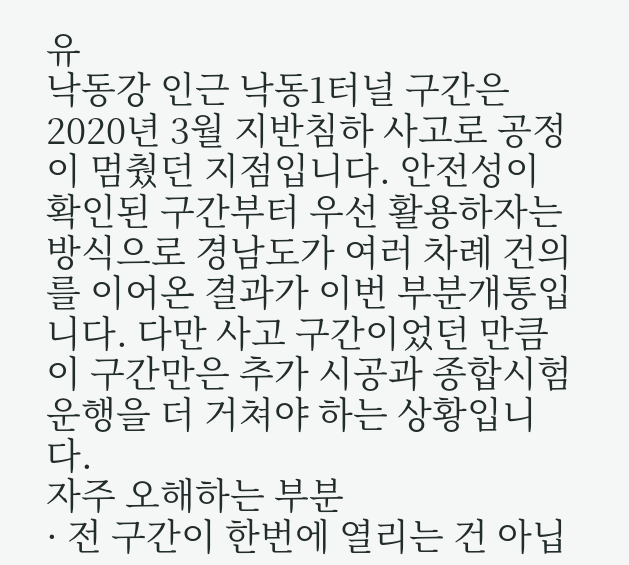유
낙동강 인근 낙동1터널 구간은 2020년 3월 지반침하 사고로 공정이 멈췄던 지점입니다. 안전성이 확인된 구간부터 우선 활용하자는 방식으로 경남도가 여러 차례 건의를 이어온 결과가 이번 부분개통입니다. 다만 사고 구간이었던 만큼 이 구간만은 추가 시공과 종합시험운행을 더 거쳐야 하는 상황입니다.
자주 오해하는 부분
· 전 구간이 한번에 열리는 건 아닙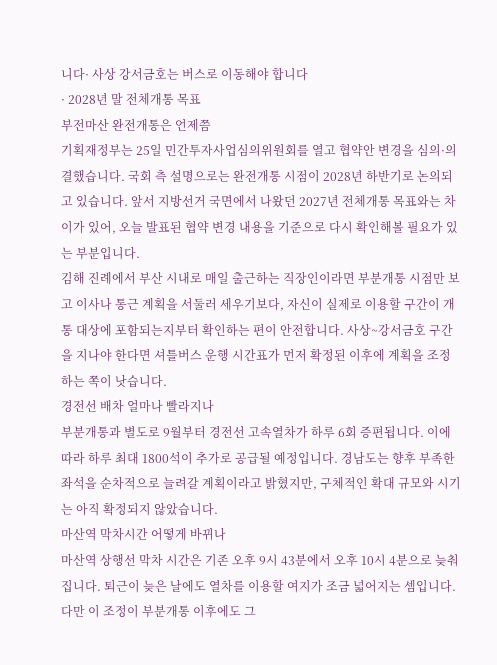니다· 사상 강서금호는 버스로 이동해야 합니다
· 2028년 말 전체개통 목표
부전마산 완전개통은 언제쯤
기획재정부는 25일 민간투자사업심의위원회를 열고 협약안 변경을 심의·의결했습니다. 국회 측 설명으로는 완전개통 시점이 2028년 하반기로 논의되고 있습니다. 앞서 지방선거 국면에서 나왔던 2027년 전체개통 목표와는 차이가 있어, 오늘 발표된 협약 변경 내용을 기준으로 다시 확인해볼 필요가 있는 부분입니다.
김해 진례에서 부산 시내로 매일 출근하는 직장인이라면 부분개통 시점만 보고 이사나 통근 계획을 서둘러 세우기보다, 자신이 실제로 이용할 구간이 개통 대상에 포함되는지부터 확인하는 편이 안전합니다. 사상~강서금호 구간을 지나야 한다면 셔틀버스 운행 시간표가 먼저 확정된 이후에 계획을 조정하는 쪽이 낫습니다.
경전선 배차 얼마나 빨라지나
부분개통과 별도로 9월부터 경전선 고속열차가 하루 6회 증편됩니다. 이에 따라 하루 최대 1800석이 추가로 공급될 예정입니다. 경남도는 향후 부족한 좌석을 순차적으로 늘려갈 계획이라고 밝혔지만, 구체적인 확대 규모와 시기는 아직 확정되지 않았습니다.
마산역 막차시간 어떻게 바뀌나
마산역 상행선 막차 시간은 기존 오후 9시 43분에서 오후 10시 4분으로 늦춰집니다. 퇴근이 늦은 날에도 열차를 이용할 여지가 조금 넓어지는 셈입니다. 다만 이 조정이 부분개통 이후에도 그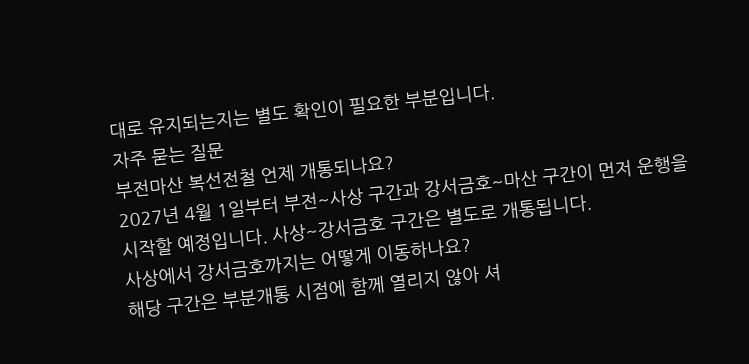대로 유지되는지는 별도 확인이 필요한 부분입니다.
자주 묻는 질문
부전마산 복선전철 언제 개통되나요?
2027년 4월 1일부터 부전~사상 구간과 강서금호~마산 구간이 먼저 운행을 시작할 예정입니다. 사상~강서금호 구간은 별도로 개통됩니다.
사상에서 강서금호까지는 어떻게 이동하나요?
해당 구간은 부분개통 시점에 함께 열리지 않아 셔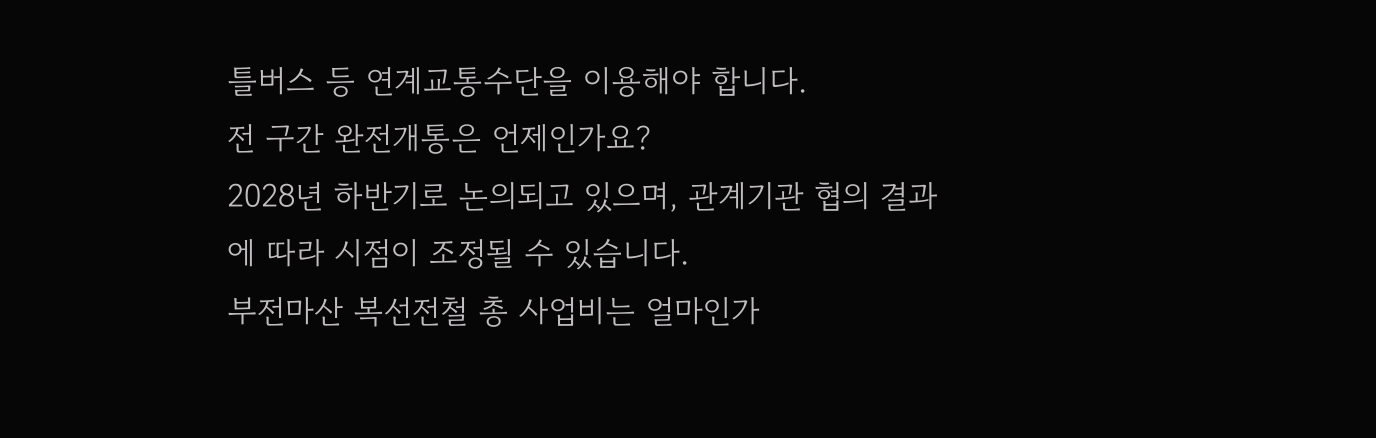틀버스 등 연계교통수단을 이용해야 합니다.
전 구간 완전개통은 언제인가요?
2028년 하반기로 논의되고 있으며, 관계기관 협의 결과에 따라 시점이 조정될 수 있습니다.
부전마산 복선전철 총 사업비는 얼마인가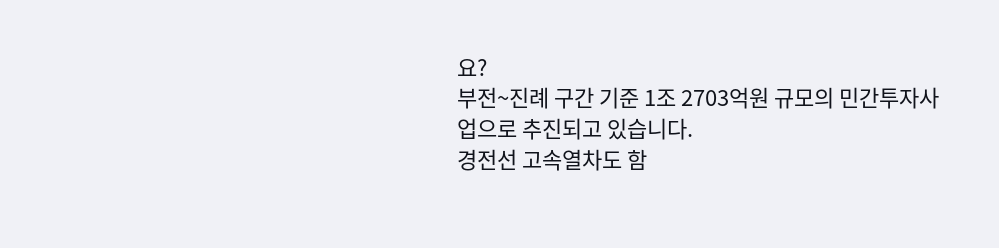요?
부전~진례 구간 기준 1조 2703억원 규모의 민간투자사업으로 추진되고 있습니다.
경전선 고속열차도 함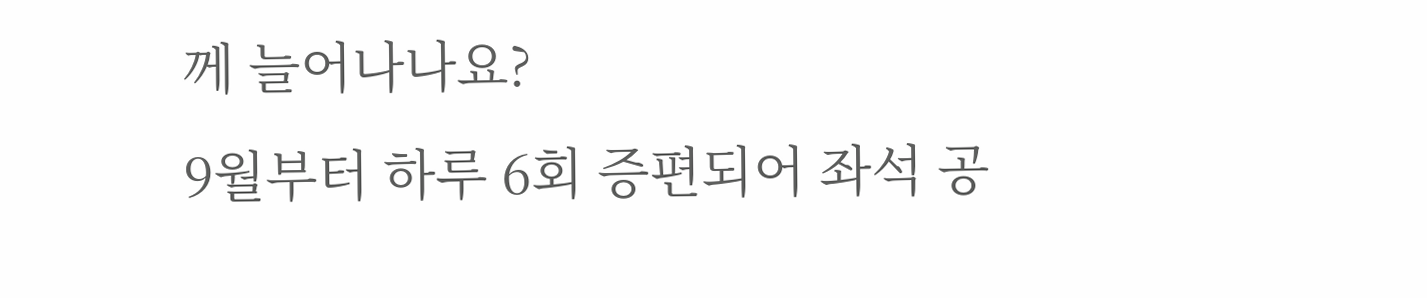께 늘어나나요?
9월부터 하루 6회 증편되어 좌석 공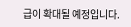급이 확대될 예정입니다.